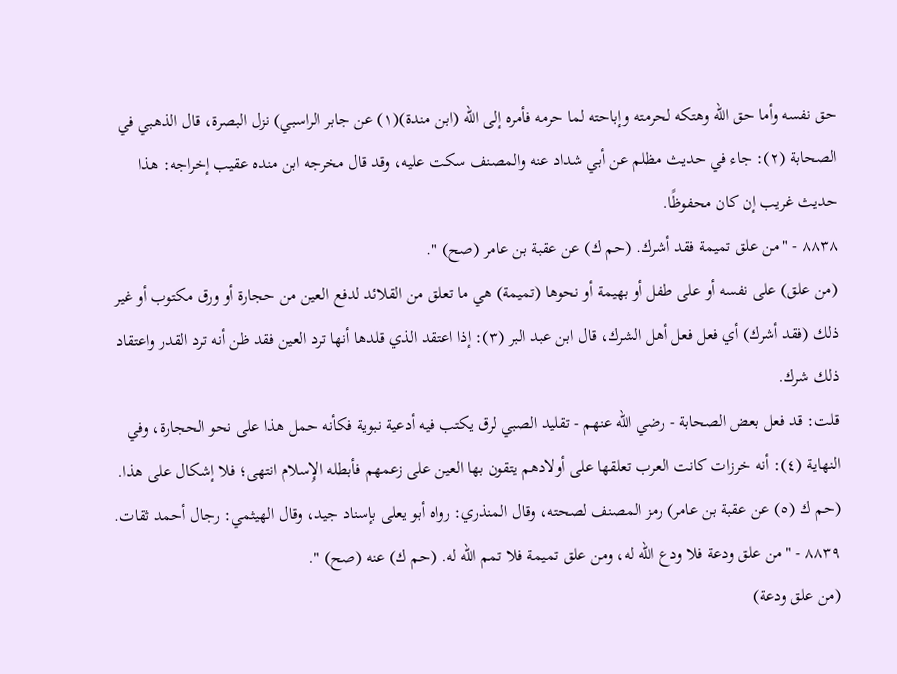حق نفسه وأما حق الله وهتكه لحرمته وإباحته لما حرمه فأمره إلى الله (ابن مندة)(١) عن جابر الراسبي) نزل البصرة، قال الذهبي في الصحابة (٢): جاء في حديث مظلم عن أبي شداد عنه والمصنف سكت عليه، وقد قال مخرجه ابن منده عقيب إخراجه: هذا حديث غريب إن كان محفوظًا.
٨٨٣٨ - "من علق تميمة فقد أشرك. (حم ك) عن عقبة بن عامر (صح) ".
(من علق) على نفسه أو على طفل أو بهيمة أو نحوها (تميمة) هي ما تعلق من القلائد لدفع العين من حجارة أو ورق مكتوب أو غير ذلك (فقد أشرك) أي فعل فعل أهل الشرك، قال ابن عبد البر (٣): إذا اعتقد الذي قلدها أنها ترد العين فقد ظن أنه ترد القدر واعتقاد ذلك شرك.
قلت: قد فعل بعض الصحابة - رضي الله عنهم - تقليد الصبي لرق يكتب فيه أدعية نبوية فكأنه حمل هذا على نحو الحجارة، وفي النهاية (٤): أنه خرزات كانت العرب تعلقها على أولادهم يتقون بها العين على زعمهم فأبطله الإِسلام انتهى؛ فلا إشكال على هذا. (حم ك (٥) عن عقبة بن عامر) رمز المصنف لصحته، وقال المنذري: رواه أبو يعلى بإسناد جيد، وقال الهيثمي: رجال أحمد ثقات.
٨٨٣٩ - "من علق ودعة فلا ودع الله له، ومن علق تميمة فلا تمم الله له. (حم ك) عنه (صح) ".
(من علق ودعة)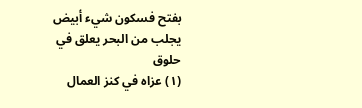بفتح فسكون شيء أبيض يجلب من البحر يعلق في حلوق
(١) عزاه في كنز العمال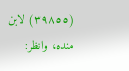(٣٩٨٥٥) لابن منده، وانظر: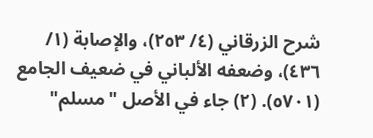شرح الزرقاني (٤/ ٢٥٣)، والإصابة (١/ ٤٣٦)، وضعفه الألباني في ضعيف الجامع (٥٧٠١). (٢) جاء في الأصل "مسلم"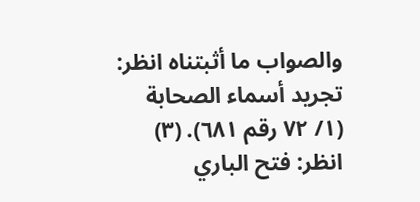والصواب ما أثبتناه انظر: تجريد أسماء الصحابة (١/ ٧٢ رقم ٦٨١). (٣) انظر: فتح الباري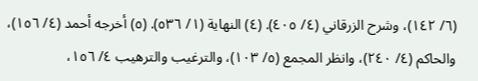(٦/ ١٤٢)، وشرح الزرقاني (٤/ ٤٠٥). (٤) النهاية (١/ ٥٣٦). (٥) أخرجه أحمد (٤/ ١٥٦)، والحاكم (٤/ ٢٤٠)، وانظر المجمع (٥/ ١٠٣)، والترغيب والترهيب ٤/ ١٥٦،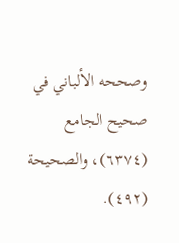وصححه الألباني في صحيح الجامع (٦٣٧٤)، والصحيحة (٤٩٢).